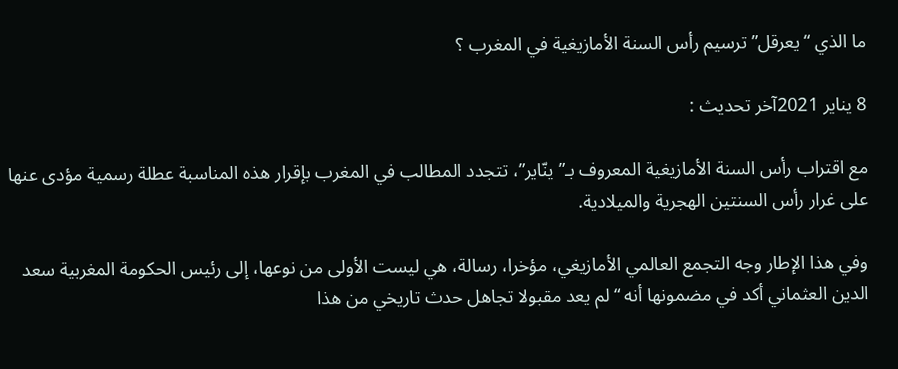ما الذي “يعرقل” ترسيم رأس السنة الأمازيغية في المغرب ؟

8 يناير 2021آخر تحديث :

مع اقتراب رأس السنة الأمازيغية المعروف بـ”ينّاير”، تتجدد المطالب في المغرب بإقرار هذه المناسبة عطلة رسمية مؤدى عنها على غرار رأس السنتين الهجرية والميلادية.

وفي هذا الإطار وجه التجمع العالمي الأمازيغي، مؤخرا، رسالة، هي ليست الأولى من نوعها، إلى رئيس الحكومة المغربية سعد الدين العثماني أكد في مضمونها أنه “لم يعد مقبولا تجاهل حدث تاريخي من هذا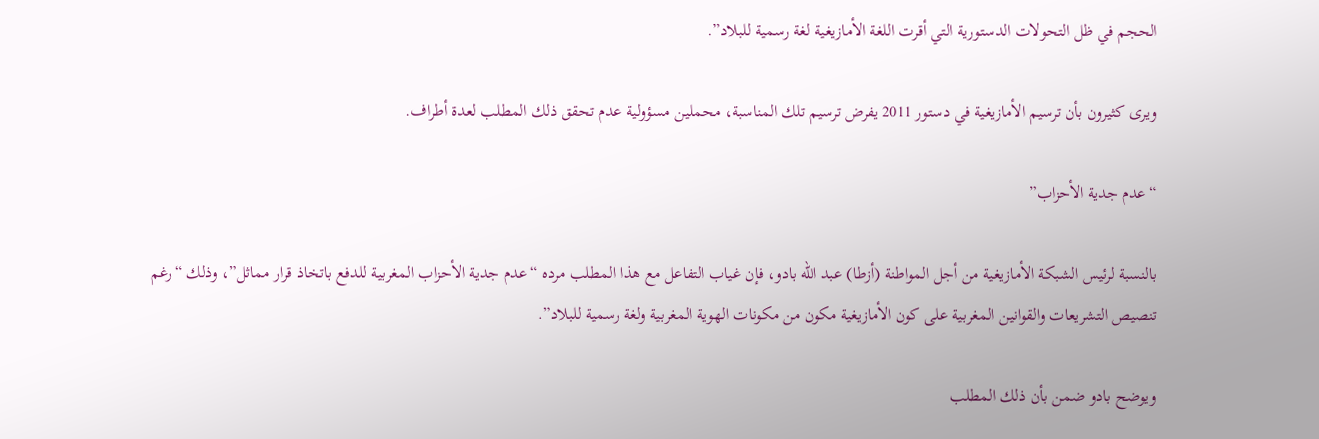الحجم في ظل التحولات الدستورية التي أقرت اللغة الأمازيغية لغة رسمية للبلاد”.

ويرى كثيرون بأن ترسيم الأمازيغية في دستور 2011 يفرض ترسيم تلك المناسبة، محملين مسؤولية عدم تحقق ذلك المطلب لعدة أطراف.

“عدم جدية الأحزاب”

بالنسبة لرئيس الشبكة الأمازيغية من أجل المواطنة (أزطا) عبد الله بادو، فإن غياب التفاعل مع هذا المطلب مرده “عدم جدية الأحزاب المغربية للدفع باتخاذ قرار مماثل”، وذلك “رغم تنصيص التشريعات والقوانين المغربية على كون الأمازيغية مكون من مكونات الهوية المغربية ولغة رسمية للبلاد”.

ويوضح بادو ضمن بأن ذلك المطلب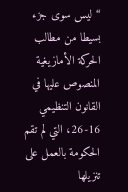“ليس سوى جزء بسيطا من مطالب الحركة الأمازيغية المنصوص عليها في القانون التنظيمي 16-26، التي لم تقم الحكومة بالعمل على تنزيلها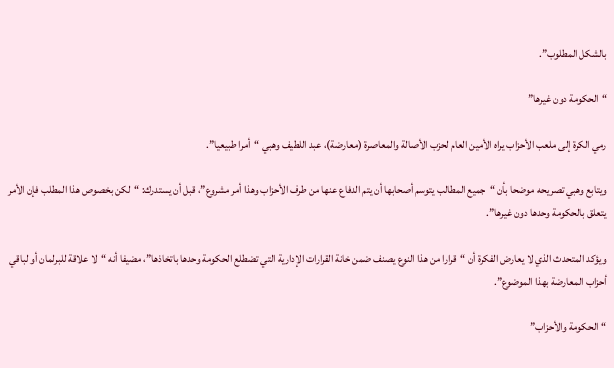بالشكل المطلوب”.

“الحكومة دون غيرها”

رمي الكرة إلى ملعب الأحزاب يراه الأمين العام لحزب الأصالة والمعاصرة (معارضة)، عبد اللطيف وهبي “أمرا طبيعيا”.

ويتابع وهبي تصريحه موضحا بأن “جميع المطالب يتوسم أصحابها أن يتم الدفاع عنها من طرف الأحزاب وهذا أمر مشروع”، قبل أن يستدرك: “لكن بخصوص هذا المطلب فإن الأمر يتعلق بالحكومة وحدها دون غيرها”.

ويؤكد المتحدث الذي لا يعارض الفكرة أن “قرارا من هذا النوع يصنف ضمن خانة القرارات الإدارية التي تضطلع الحكومة وحدها باتخاذها”، مضيفا أنه “لا علاقة للبرلمان أو لباقي أحزاب المعارضة بهذا الموضوع”.

“الحكومة والأحزاب”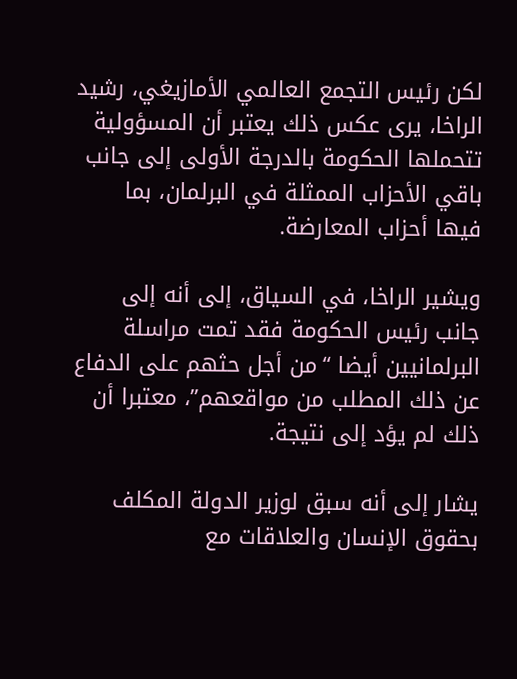لكن رئيس التجمع العالمي الأمازيغي، رشيد الراخا، يرى عكس ذلك يعتبر أن المسؤولية تتحملها الحكومة بالدرجة الأولى إلى جانب باقي الأحزاب الممثلة في البرلمان، بما فيها أحزاب المعارضة.

ويشير الراخا، في السياق، إلى أنه إلى جانب رئيس الحكومة فقد تمت مراسلة البرلمانيين أيضا “من أجل حثهم على الدفاع عن ذلك المطلب من مواقعهم”، معتبرا أن ذلك لم يؤد إلى نتيجة.

يشار إلى أنه سبق لوزير الدولة المكلف بحقوق الإنسان والعلاقات مع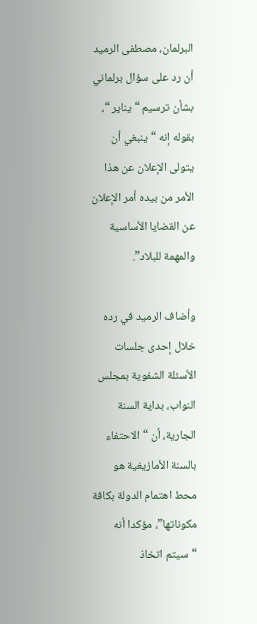البرلمان، مصطفى الرميد أن رد على سؤال برلماني بشأن ترسيم “يناير “، بقوله إنه “ينبغي أن يتولى الإعلان عن هذا الأمر من بيده أمر الإعلان عن القضايا الأساسية والمهمة للبلاد”.

وأضاف الرميد في رده خلال إحدى جلسات الأسئلة الشفوية بمجلس النواب، بداية السنة الجارية، أن “الاحتفاء بالسنة الأمازيغية هو محط اهتمام الدولة بكافة مكوناتها”، مؤكدا أنه “سيتم اتخاذ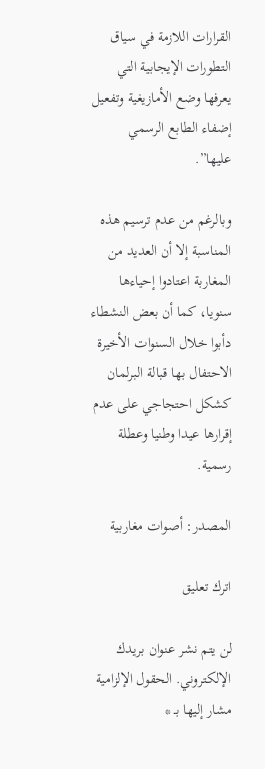القرارات اللازمة في سياق التطورات الإيجابية التي يعرفها وضع الأمازيغية وتفعيل إضفاء الطابع الرسمي عليها”.

وبالرغم من عدم ترسيم هذه المناسبة إلا أن العديد من المغاربة اعتادوا إحياءها سنويا، كما أن بعض النشطاء دأبوا خلال السنوات الأخيرة الاحتفال بها قبالة البرلمان كشكل احتجاجي على عدم إقرارها عيدا وطنيا وعطلة رسمية.

المصدر: أصوات مغاربية

اترك تعليق

لن يتم نشر عنوان بريدك الإلكتروني. الحقول الإلزامية مشار إليها بـ *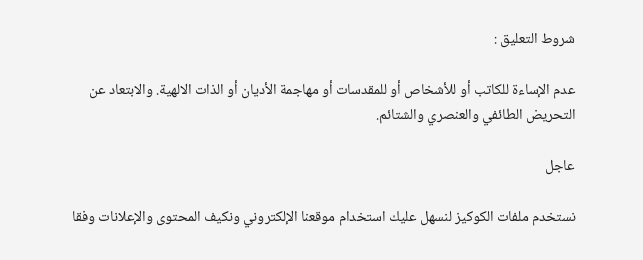شروط التعليق :

عدم الإساءة للكاتب أو للأشخاص أو للمقدسات أو مهاجمة الأديان أو الذات الالهية. والابتعاد عن التحريض الطائفي والعنصري والشتائم.

عاجل

نستخدم ملفات الكوكيز لنسهل عليك استخدام موقعنا الإلكتروني ونكيف المحتوى والإعلانات وفقا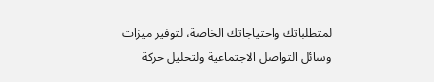لمتطلباتك واحتياجاتك الخاصة، لتوفير ميزات وسائل التواصل الاجتماعية ولتحليل حركة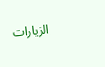الزيارات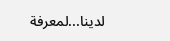لدينا...لمعرفة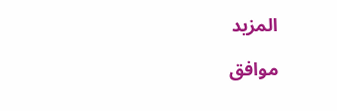المزيد

موافق